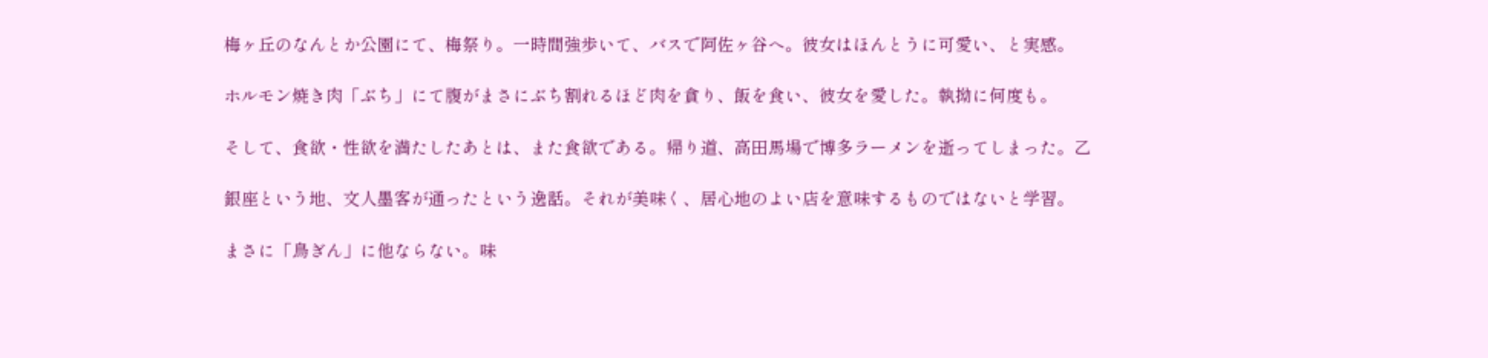梅ヶ丘のなんとか公園にて、梅祭り。一時間強歩いて、バスで阿佐ヶ谷へ。彼女はほんとうに可愛い、と実感。

ホルモン焼き肉「ぶち」にて腹がまさにぶち割れるほど肉を貪り、飯を食い、彼女を愛した。執拗に何度も。

そして、食欲・性欲を満たしたあとは、また食欲である。帰り道、高田馬場で博多ラーメンを逝ってしまった。乙

銀座という地、文人墨客が通ったという逸話。それが美味く、居心地のよい店を意味するものではないと学習。

まさに「鳥ぎん」に他ならない。味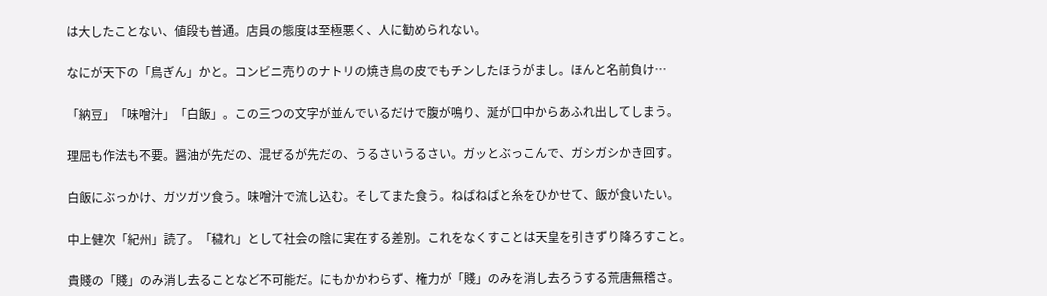は大したことない、値段も普通。店員の態度は至極悪く、人に勧められない。

なにが天下の「鳥ぎん」かと。コンビニ売りのナトリの焼き鳥の皮でもチンしたほうがまし。ほんと名前負け…

「納豆」「味噌汁」「白飯」。この三つの文字が並んでいるだけで腹が鳴り、涎が口中からあふれ出してしまう。

理屈も作法も不要。醤油が先だの、混ぜるが先だの、うるさいうるさい。ガッとぶっこんで、ガシガシかき回す。

白飯にぶっかけ、ガツガツ食う。味噌汁で流し込む。そしてまた食う。ねばねばと糸をひかせて、飯が食いたい。

中上健次「紀州」読了。「穢れ」として社会の陰に実在する差別。これをなくすことは天皇を引きずり降ろすこと。

貴賤の「賤」のみ消し去ることなど不可能だ。にもかかわらず、権力が「賤」のみを消し去ろうする荒唐無稽さ。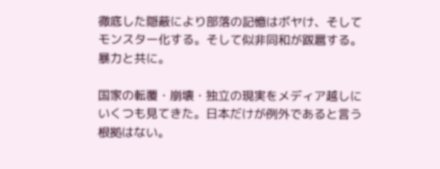徹底した隠蔽により部落の記憶はボヤけ、そしてモンスター化する。そして似非同和が跋扈する。暴力と共に。

国家の転覆・崩壊・独立の現実をメディア越しにいくつも見てきた。日本だけが例外であると言う根拠はない。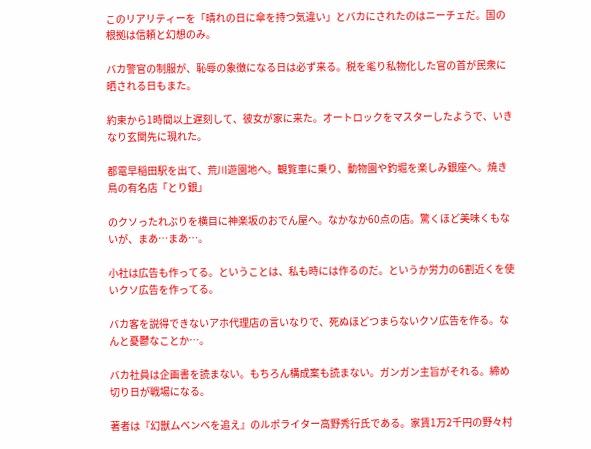このリアリティーを「晴れの日に傘を持つ気違い」とバカにされたのはニーチェだ。国の根拠は信頼と幻想のみ。

バカ警官の制服が、恥辱の象徴になる日は必ず来る。税を毟り私物化した官の首が民衆に晒される日もまた。

約束から1時間以上遅刻して、彼女が家に来た。オートロックをマスターしたようで、いきなり玄関先に現れた。

都電早稲田駅を出て、荒川遊園地へ。観覧車に乗り、動物園や釣堀を楽しみ銀座へ。焼き鳥の有名店「とり銀」

のクソったれぶりを横目に神楽坂のおでん屋へ。なかなか60点の店。驚くほど美味くもないが、まあ…まあ…。

小社は広告も作ってる。ということは、私も時には作るのだ。というか労力の6割近くを使いクソ広告を作ってる。

バカ客を説得できないアホ代理店の言いなりで、死ぬほどつまらないクソ広告を作る。なんと憂鬱なことか…。

バカ社員は企画書を読まない。もちろん構成案も読まない。ガンガン主旨がそれる。締め切り日が戦場になる。

著者は『幻獣ムベンベを追え』のルポライター高野秀行氏である。家賃1万2千円の野々村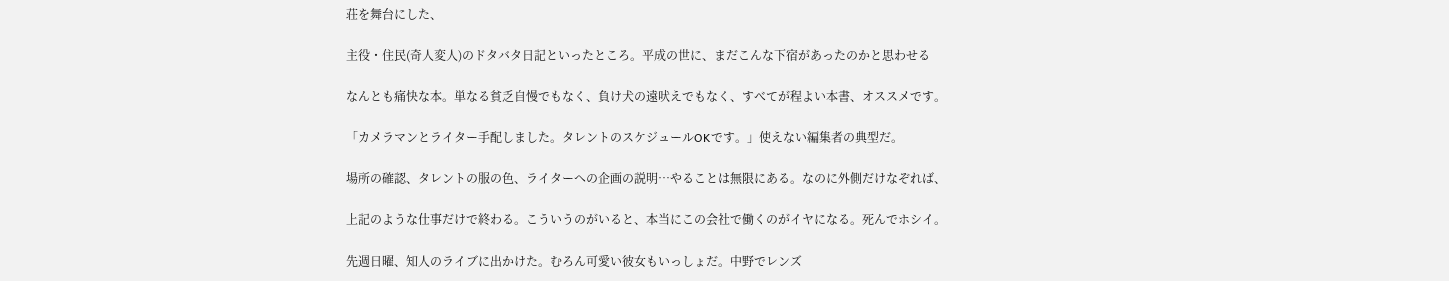荘を舞台にした、

主役・住民(奇人変人)のドタバタ日記といったところ。平成の世に、まだこんな下宿があったのかと思わせる

なんとも痛快な本。単なる貧乏自慢でもなく、負け犬の遠吠えでもなく、すべてが程よい本書、オススメです。

「カメラマンとライター手配しました。タレントのスケジュールOKです。」使えない編集者の典型だ。

場所の確認、タレントの服の色、ライターへの企画の説明…やることは無限にある。なのに外側だけなぞれば、

上記のような仕事だけで終わる。こういうのがいると、本当にこの会社で働くのがイヤになる。死んでホシイ。

先週日曜、知人のライブに出かけた。むろん可愛い彼女もいっしょだ。中野でレンズ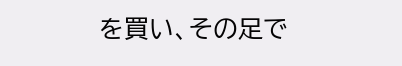を買い、その足で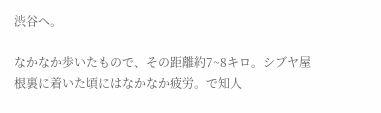渋谷へ。

なかなか歩いたもので、その距離約7~8キロ。シブヤ屋根裏に着いた頃にはなかなか疲労。で知人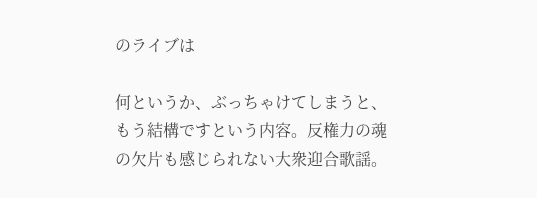のライブは

何というか、ぶっちゃけてしまうと、もう結構ですという内容。反権力の魂の欠片も感じられない大衆迎合歌謡。